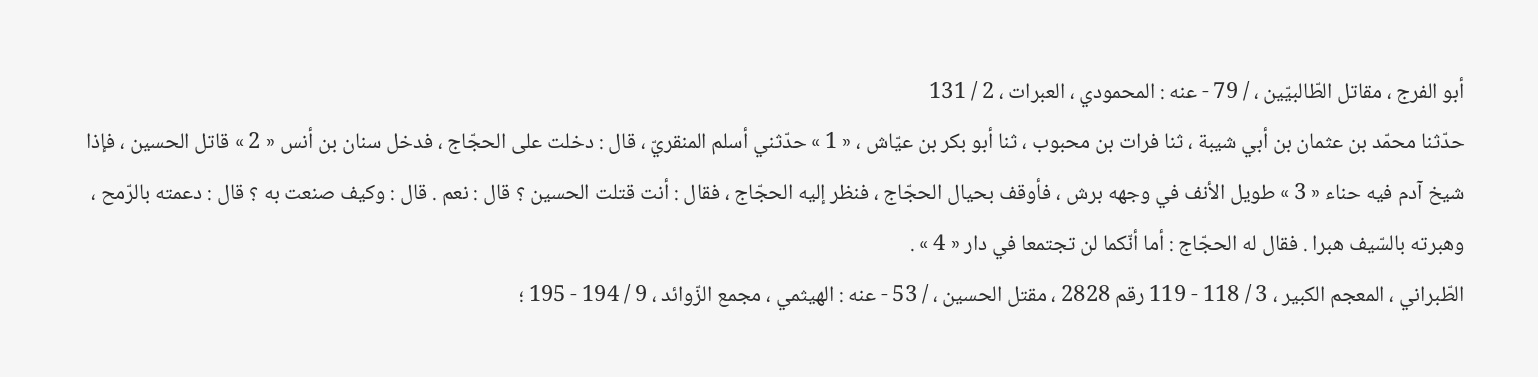أبو الفرج ، مقاتل الطّالبيّين ، / 79 - عنه : المحمودي ، العبرات ، 2 / 131
حدّثنا محمّد بن عثمان بن أبي شيبة ، ثنا فرات بن محبوب ، ثنا أبو بكر بن عيّاش ، « 1 » حدّثني أسلم المنقريّ ، قال : دخلت على الحجّاج ، فدخل سنان بن أنس « 2 » قاتل الحسين ، فإذا شيخ آدم فيه حناء « 3 » طويل الأنف في وجهه برش ، فأوقف بحيال الحجّاج ، فنظر إليه الحجّاج ، فقال : أنت قتلت الحسين ؟ قال : نعم . قال : وكيف صنعت به ؟ قال : دعمته بالرّمح ، وهبرته بالسّيف هبرا . فقال له الحجّاج : أما أنّكما لن تجتمعا في دار « 4 » .
الطّبراني ، المعجم الكبير ، 3 / 118 - 119 رقم 2828 ، مقتل الحسين ، / 53 - عنه : الهيثمي ، مجمع الزّوائد ، 9 / 194 - 195 ؛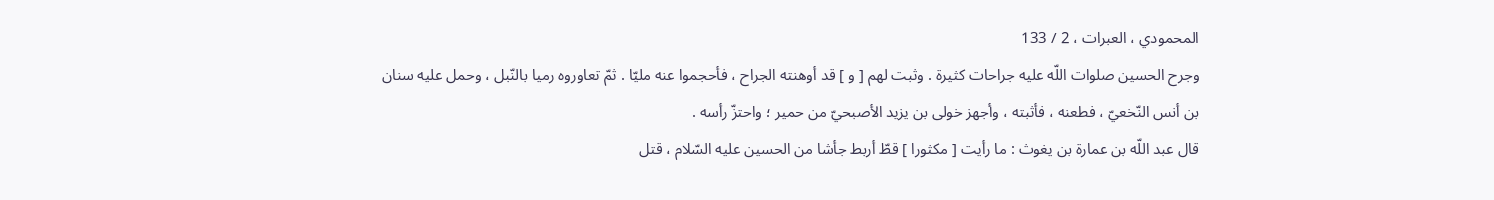المحمودي ، العبرات ، 2 / 133
وجرح الحسين صلوات اللّه عليه جراحات كثيرة . وثبت لهم [ و ] قد أوهنته الجراح ، فأحجموا عنه مليّا . ثمّ تعاوروه رميا بالنّبل ، وحمل عليه سنان بن أنس النّخعيّ ، فطعنه ، فأثبته ، وأجهز خولى بن يزيد الأصبحيّ من حمير ؛ واحتزّ رأسه .
قال عبد اللّه بن عمارة بن يغوث : ما رأيت [ مكثورا ] قطّ أربط جأشا من الحسين عليه السّلام ، قتل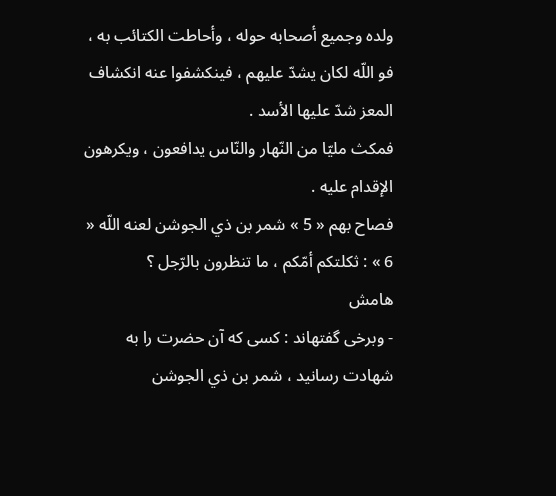ولده وجميع أصحابه حوله ، وأحاطت الكتائب به ، فو اللّه لكان يشدّ عليهم ، فينكشفوا عنه انكشاف المعز شدّ عليها الأسد .
فمكث مليّا من النّهار والنّاس يدافعون ، ويكرهون الإقدام عليه .
فصاح بهم « 5 » شمر بن ذي الجوشن لعنه اللّه « 6 » : ثكلتكم أمّكم ، ما تنظرون بالرّجل ؟
هامش
- وبرخى گفتهاند : كسى كه آن حضرت را به شهادت رسانيد ، شمر بن ذي الجوشن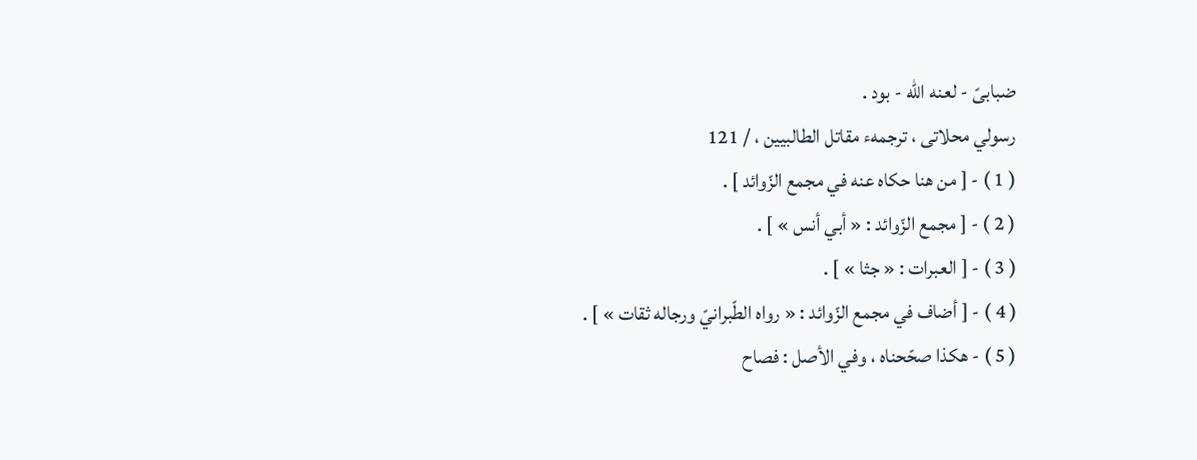ضبابىّ - لعنه اللّه - بود .
رسولي محلاتى ، ترجمهء مقاتل الطالبيين ، / 121
( 1 ) - [ من هنا حكاه عنه في مجمع الزّوائد ] .
( 2 ) - [ مجمع الزّوائد : « أبي أنس » ] .
( 3 ) - [ العبرات : « جثا » ] .
( 4 ) - [ أضاف في مجمع الزّوائد : « رواه الطّبرانيّ ورجاله ثقات » ] .
( 5 ) - هكذا صحّحناه ، وفي الأصل : فصاح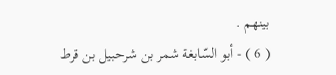بينهم .
( 6 ) - أبو السّابغة شمر بن شرحبيل بن قرط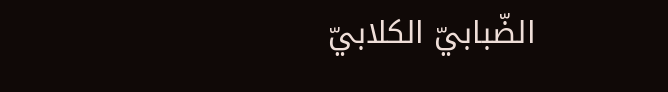الضّبابيّ الكلابيّ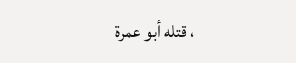، قتله أبو عمرة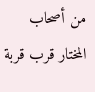من أصحاب المختار قرب قربة